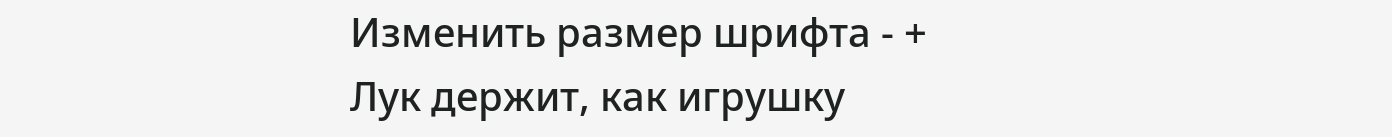Изменить размер шрифта - +
Лук держит, как игрушку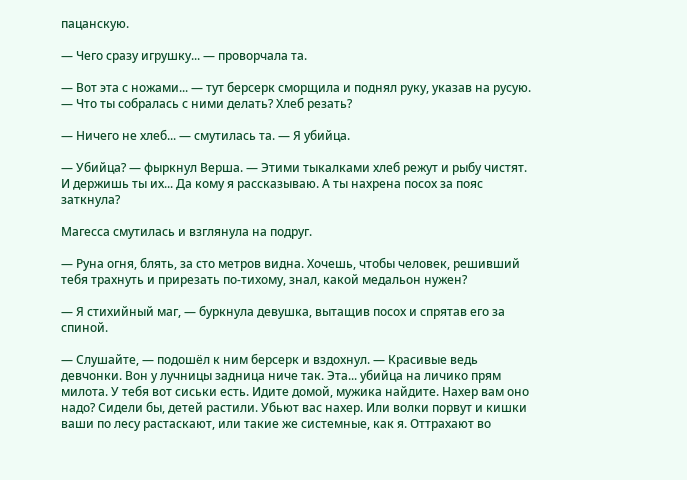пацанскую.

— Чего сразу игрушку... — проворчала та.

— Вот эта с ножами... — тут берсерк сморщила и поднял руку, указав на русую. — Что ты собралась с ними делать? Хлеб резать?

— Ничего не хлеб... — смутилась та. — Я убийца.

— Убийца? — фыркнул Верша. — Этими тыкалками хлеб режут и рыбу чистят. И держишь ты их... Да кому я рассказываю. А ты нахрена посох за пояс заткнула?

Магесса смутилась и взглянула на подруг.

— Руна огня, блять, за сто метров видна. Хочешь, чтобы человек, решивший тебя трахнуть и прирезать по-тихому, знал, какой медальон нужен?

— Я стихийный маг, — буркнула девушка, вытащив посох и спрятав его за спиной.

— Слушайте, — подошёл к ним берсерк и вздохнул. — Красивые ведь девчонки. Вон у лучницы задница ниче так. Эта... убийца на личико прям милота. У тебя вот сиськи есть. Идите домой, мужика найдите. Нахер вам оно надо? Сидели бы, детей растили. Убьют вас нахер. Или волки порвут и кишки ваши по лесу растаскают, или такие же системные, как я. Оттрахают во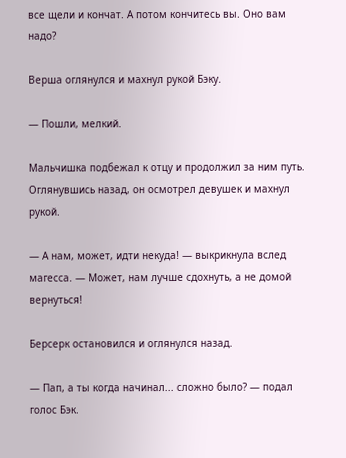все щели и кончат. А потом кончитесь вы. Оно вам надо?

Верша оглянулся и махнул рукой Бэку.

— Пошли, мелкий.

Мальчишка подбежал к отцу и продолжил за ним путь. Оглянувшись назад, он осмотрел девушек и махнул рукой.

— А нам, может, идти некуда! — выкрикнула вслед магесса. — Может, нам лучше сдохнуть, а не домой вернуться!

Берсерк остановился и оглянулся назад.

— Пап, а ты когда начинал... сложно было? — подал голос Бэк.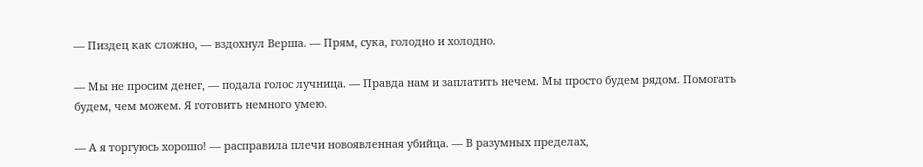— Пиздец как сложно, — вздохнул Верша. — Прям, сука, голодно и холодно.

— Мы не просим денег, — подала голос лучница. — Правда нам и заплатить нечем. Мы просто будем рядом. Помогать будем, чем можем. Я готовить немного умею.

— А я торгуюсь хорошо! — расправила плечи новоявленная убийца. — В разумных пределах,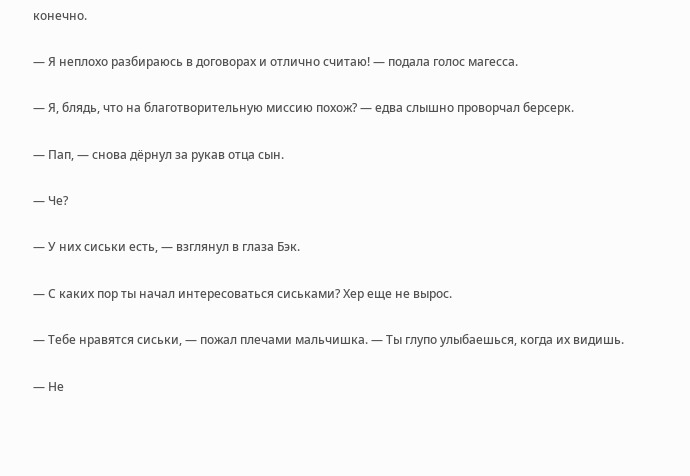конечно.

— Я неплохо разбираюсь в договорах и отлично считаю! — подала голос магесса.

— Я, блядь, что на благотворительную миссию похож? — едва слышно проворчал берсерк.

— Пап, — снова дёрнул за рукав отца сын.

— Че?

— У них сиськи есть, — взглянул в глаза Бэк.

— С каких пор ты начал интересоваться сиськами? Хер еще не вырос.

— Тебе нравятся сиськи, — пожал плечами мальчишка. — Ты глупо улыбаешься, когда их видишь.

— Не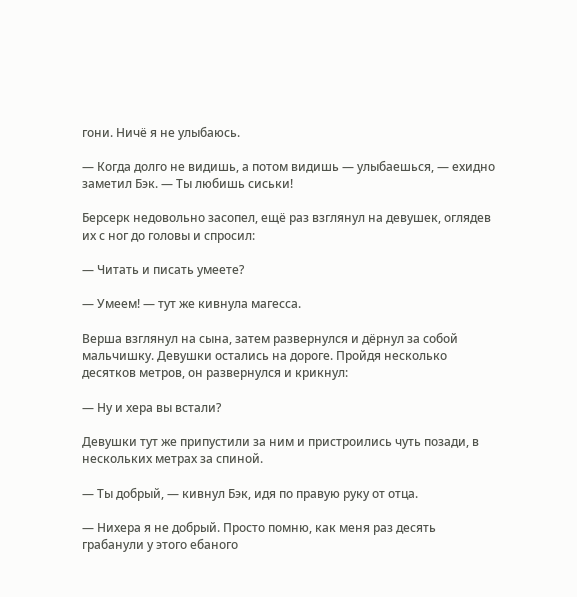гони. Ничё я не улыбаюсь.

— Когда долго не видишь, а потом видишь — улыбаешься, — ехидно заметил Бэк. — Ты любишь сиськи!

Берсерк недовольно засопел, ещё раз взглянул на девушек, оглядев их с ног до головы и спросил:

— Читать и писать умеете?

— Умеем! — тут же кивнула магесса.

Верша взглянул на сына, затем развернулся и дёрнул за собой мальчишку. Девушки остались на дороге. Пройдя несколько десятков метров, он развернулся и крикнул:

— Ну и хера вы встали?

Девушки тут же припустили за ним и пристроились чуть позади, в нескольких метрах за спиной.

— Ты добрый, — кивнул Бэк, идя по правую руку от отца.

— Нихера я не добрый. Просто помню, как меня раз десять грабанули у этого ебаного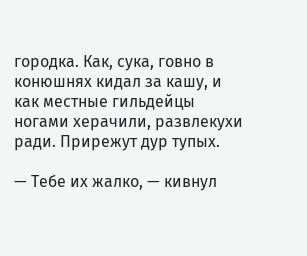городка. Как, сука, говно в конюшнях кидал за кашу, и как местные гильдейцы ногами херачили, развлекухи ради. Прирежут дур тупых.

— Тебе их жалко, — кивнул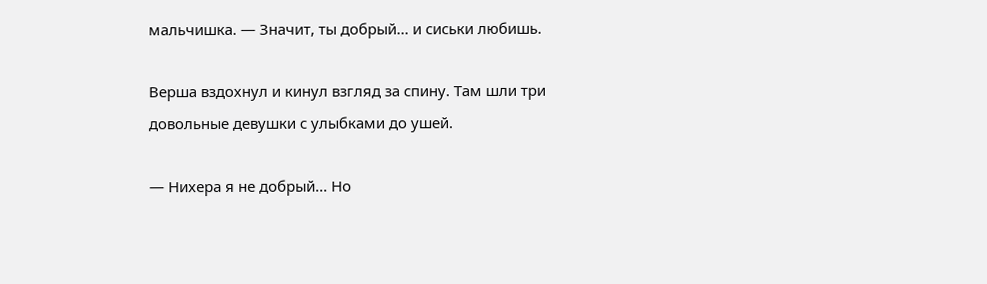мальчишка. — Значит, ты добрый... и сиськи любишь.

Верша вздохнул и кинул взгляд за спину. Там шли три довольные девушки с улыбками до ушей.

— Нихера я не добрый... Но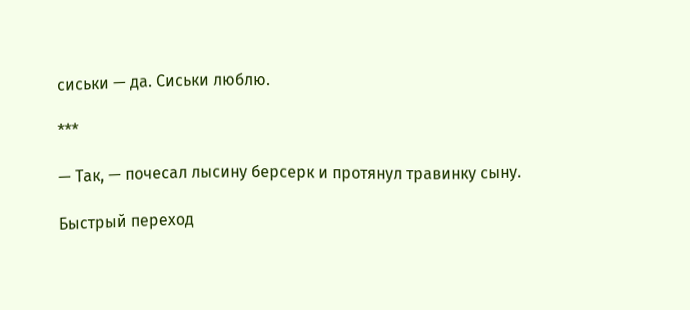сиськи — да. Сиськи люблю.

***

— Так, — почесал лысину берсерк и протянул травинку сыну.

Быстрый переход